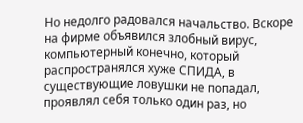Но недолго радовался начальство. Вскоре на фирме объявился злобный вирус, компьютерный конечно, который распространялся хуже СПИДА, в существующие ловушки не попадал, проявлял себя только один раз, но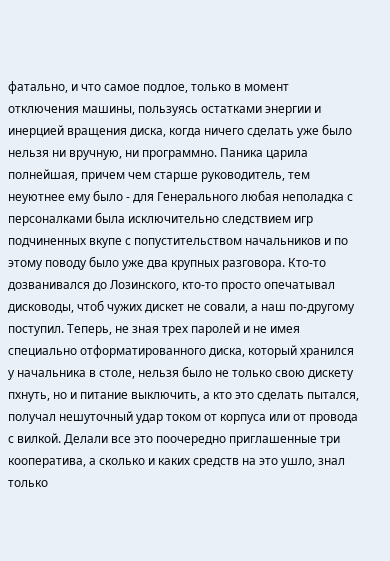фатально, и что самое подлое, только в момент отключения машины, пользуясь остатками энергии и инерцией вращения диска, когда ничего сделать уже было нельзя ни вручную, ни программно. Паника царила полнейшая, причем чем старше руководитель, тем неуютнее ему было - для Генерального любая неполадка с персоналками была исключительно следствием игр подчиненных вкупе с попустительством начальников и по этому поводу было уже два крупных разговора. Кто-то дозванивался до Лозинского, кто-то просто опечатывал дисководы, чтоб чужих дискет не совали, а наш по-другому поступил. Теперь, не зная трех паролей и не имея специально отформатированного диска, который хранился у начальника в столе, нельзя было не только свою дискету пхнуть, но и питание выключить, а кто это сделать пытался, получал нешуточный удар током от корпуса или от провода с вилкой. Делали все это поочередно приглашенные три кооператива, а сколько и каких средств на это ушло, знал только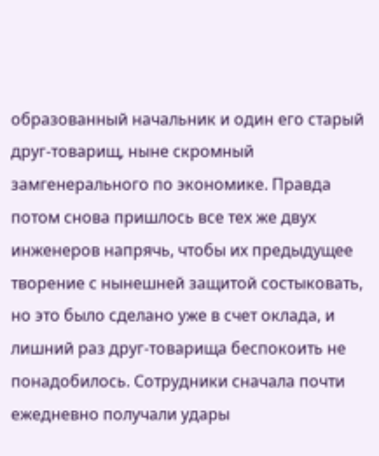образованный начальник и один его старый друг-товарищ, ныне скромный замгенерального по экономике. Правда потом снова пришлось все тех же двух инженеров напрячь, чтобы их предыдущее творение с нынешней защитой состыковать, но это было сделано уже в счет оклада, и лишний раз друг-товарища беспокоить не понадобилось. Сотрудники сначала почти ежедневно получали удары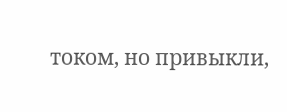током, но привыкли,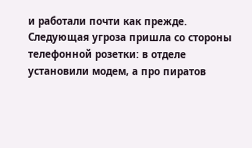и работали почти как прежде.
Следующая угроза пришла со стороны телефонной розетки: в отделе установили модем, а про пиратов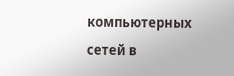компьютерных сетей в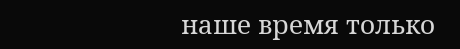наше время только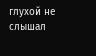глухой не слышал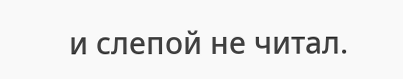и слепой не читал.